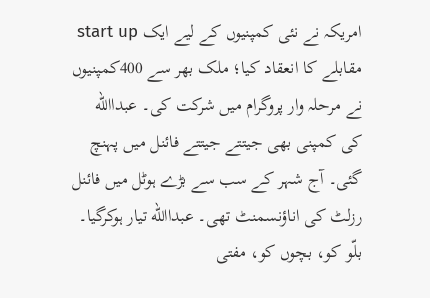امریکہ نے نئی کمپنیوں کے لیے ایک start up مقابلے کا انعقاد کیا؛ ملک بھر سے 400کمپنیوں نے مرحلہ وار پروگرام میں شرکت کی۔ عبداالله کی کمپنی بھی جیتتے جیتتے فائنل میں پہنچ گئی۔ آج شہر کے سب سے بڑے ہوٹل میں فائنل رزلٹ کی اناؤنسمنٹ تھی۔ عبداالله تیار ہوکرگیا۔ بلّو کو، بچوں کو، مفتی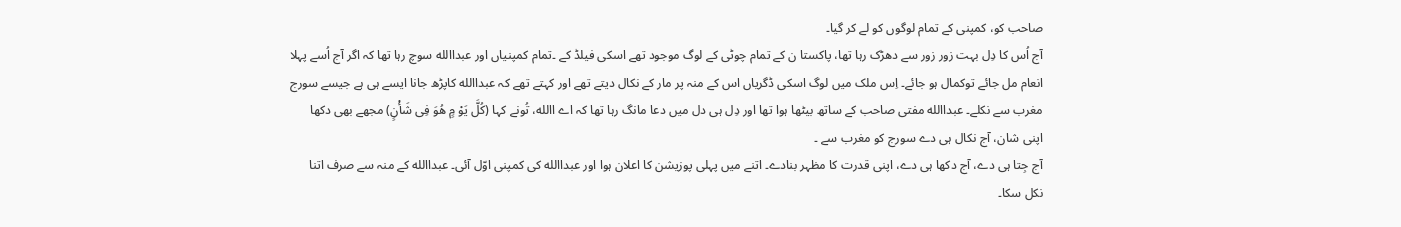صاحب کو، کمپنی کے تمام لوگوں کو لے کر گیا۔
آج اُس کا دِل بہت زور زور سے دھڑک رہا تھا، پاکستا ن کے تمام چوٹی کے لوگ موجود تھے اسکی فیلڈ کے ۔تمام کمپنیاں اور عبداالله سوچ رہا تھا کہ اگر آج اُسے پہلا انعام مل جائے توکمال ہو جائے۔ اِس ملک میں لوگ اسکی ڈگریاں اس کے منہ پر مار کے نکال دیتے تھے اور کہتے تھے کہ عبداالله کاپڑھ جانا ایسے ہی ہے جیسے سورج مغرب سے نکلے۔ عبداالله مفتی صاحب کے ساتھ بیٹھا ہوا تھا اور دِل ہی دل میں دعا مانگ رہا تھا کہ اے االله، تُونے کہا (کُلَّ یَوْ مٍ ھُوَ فِی شَأْنٍ) مجھے بھی دکھا اپنی شان، آج نکال ہی دے سورج کو مغرب سے ۔
آج جِتا ہی دے، آج دکھا ہی دے، اپنی قدرت کا مظہر بنادے۔ اتنے میں پہلی پوزیشن کا اعلان ہوا اور عبداالله کی کمپنی اوّل آئی۔ عبداالله کے منہ سے صرف اتنا نکل سکا۔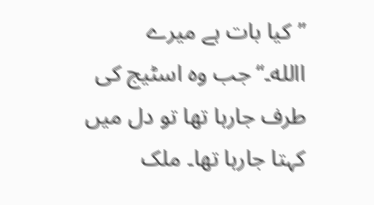’’کیا بات ہے میرے االله۔‘‘جب وہ اسٹیج کی طرف جارہا تھا تو دل میں کہتا جارہا تھا۔ ملک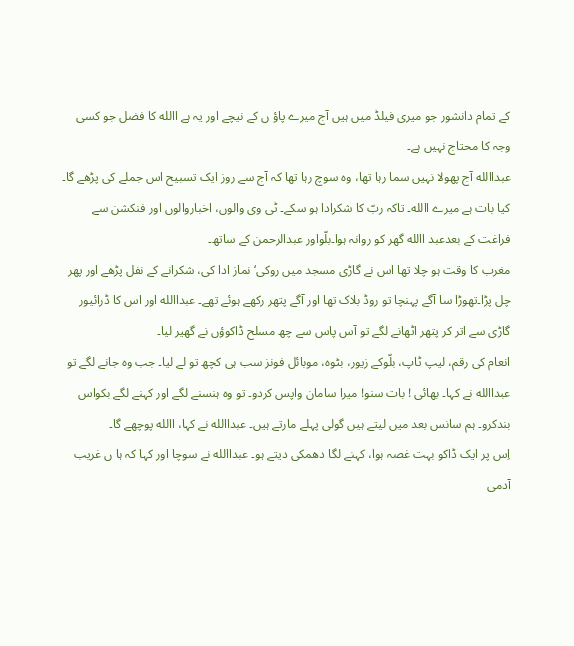کے تمام دانشور جو میری فیلڈ میں ہیں آج میرے پاؤ ں کے نیچے اور یہ ہے االله کا فضل جو کسی وجہ کا محتاج نہیں ہے۔
عبداالله آج پھولا نہیں سما رہا تھا، وہ سوچ رہا تھا کہ آج سے روز ایک تسبیح اس جملے کی پڑھے گا۔ کیا بات ہے میرے االله۔ تاکہ ربّ کا شکرادا ہو سکے۔ ٹی وی والوں، اخباروالوں اور فنکشن سے فراغت کے بعدعبد االله گھر کو روانہ ہوا۔بلّواور عبدالرحمن کے ساتھ۔
مغرب کا وقت ہو چلا تھا اس نے گاڑی مسجد میں روکی‘ نماز ادا کی، شکرانے کے نفل پڑھے اور پھر چل پڑا۔تھوڑا سا آگے پہنچا تو روڈ بلاک تھا اور آگے پتھر رکھے ہوئے تھے۔ عبداالله اور اس کا ڈرائیور گاڑی سے اتر کر پتھر اٹھانے لگے تو آس پاس سے چھ مسلح ڈاکوؤں نے گھیر لیا۔
انعام کی رقم، لیپ ٹاپ، بلّوکے زیور، بٹوہ، موبائل فونز سب ہی کچھ تو لے لیا۔ جب وہ جانے لگے تو عبداالله نے کہا۔ بھائی ! بات سنو! میرا سامان واپس کردو۔ تو وہ ہنسنے لگے اور کہنے لگے بکواس بندکرو۔ ہم سانس بعد میں لیتے ہیں گولی پہلے مارتے ہیں۔ عبداالله نے کہا، االله پوچھے گا۔
اِس پر ایک ڈاکو بہت غصہ ہوا، کہنے لگا دھمکی دیتے ہو۔ عبداالله نے سوچا اور کہا کہ ہا ں غریب آدمی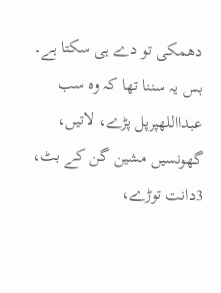دھمکی تو دے ہی سکتا ہے۔
بس یہ سننا تھا کہ وہ سب عبدااللهپرپل پڑے، لاتیں، گھونسیں مشین گن کے بٹ، 3دانت توڑے،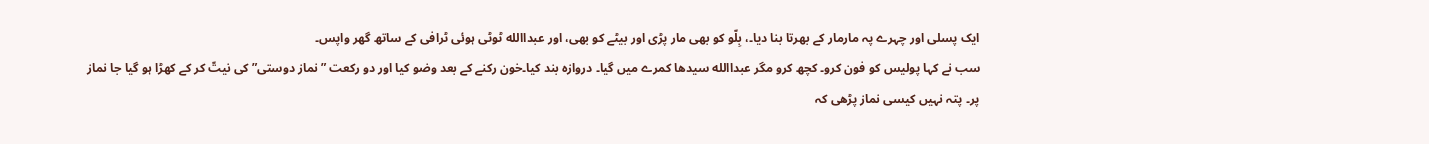ایک پسلی اور چہرے پہ مارمار کے بھرتا بنا دیا۔، بِلّو کو بھی مار پڑی اور بیٹے کو بھی، اور عبداالله ٹوٹی ہوئی ٹرافی کے ساتھ گھر واپس۔
سب نے کہا پولیس کو فون کرو۔ کچھ کرو مگر عبداالله سیدھا کمرے میں گیا۔ دروازہ بند کیا۔خون رکنے کے بعد وضو کیا اور دو رکعت ” نماز دوستی” کی نیتّ کر کے کھڑا ہو گیا جا نماز پر۔ پتہ نہیں کیسی نماز پڑھی کہ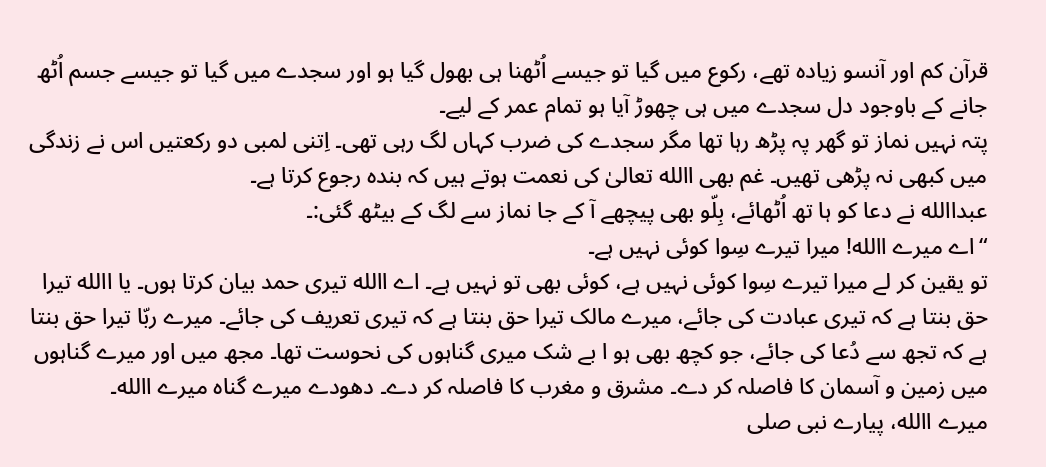قرآن کم اور آنسو زیادہ تھے، رکوع میں گیا تو جیسے اُٹھنا ہی بھول گیا ہو اور سجدے میں گیا تو جیسے جسم اُٹھ جانے کے باوجود دل سجدے میں ہی چھوڑ آیا ہو تمام عمر کے لیے۔
پتہ نہیں نماز تو گھر پہ پڑھ رہا تھا مگر سجدے کی ضرب کہاں لگ رہی تھی۔ اِتنی لمبی دو رکعتیں اس نے زندگی میں کبھی نہ پڑھی تھیں۔ غم بھی االله تعالیٰ کی نعمت ہوتے ہیں کہ بندہ رجوع کرتا ہے۔
عبداالله نے دعا کو ہا تھ اُٹھائے، بِلّو بھی پیچھے آ کے جا نماز سے لگ کے بیٹھ گئی:۔
“اے میرے االله! میرا تیرے سِوا کوئی نہیں ہے۔
تو یقین کر لے میرا تیرے سِوا کوئی نہیں ہے، کوئی بھی تو نہیں ہے۔ اے االله تیری حمد بیان کرتا ہوں۔ یا االله تیرا حق بنتا ہے کہ تیری عبادت کی جائے، میرے مالک تیرا حق بنتا ہے کہ تیری تعریف کی جائے۔ میرے ربّا تیرا حق بنتا ہے کہ تجھ سے دُعا کی جائے، جو کچھ بھی ہو ا بے شک میری گناہوں کی نحوست تھا۔ مجھ میں اور میرے گناہوں میں زمین و آسمان کا فاصلہ کر دے۔ مشرق و مغرب کا فاصلہ کر دے۔ دھودے میرے گناہ میرے االله۔
میرے االله، پیارے نبی صلى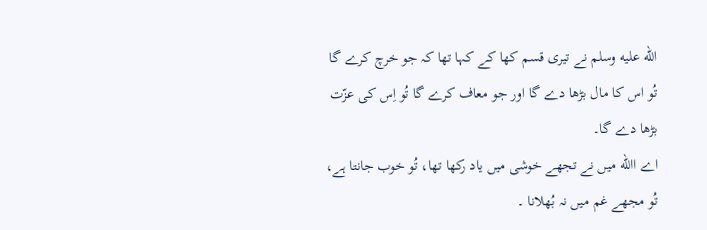الله عليه وسلم نے تیری قسم کھا کے کہا تھا کہ جو خرچ کرے گا تُو اس کا مال بڑھا دے گا اور جو معاف کرے گا تُو اِس کی عزّت بڑھا دے گا۔
اے االله میں نے تجھے خوشی میں یاد رکھا تھا، تُو خوب جانتا ہے، تُو مجھے غم میں نہ بُھلانا ۔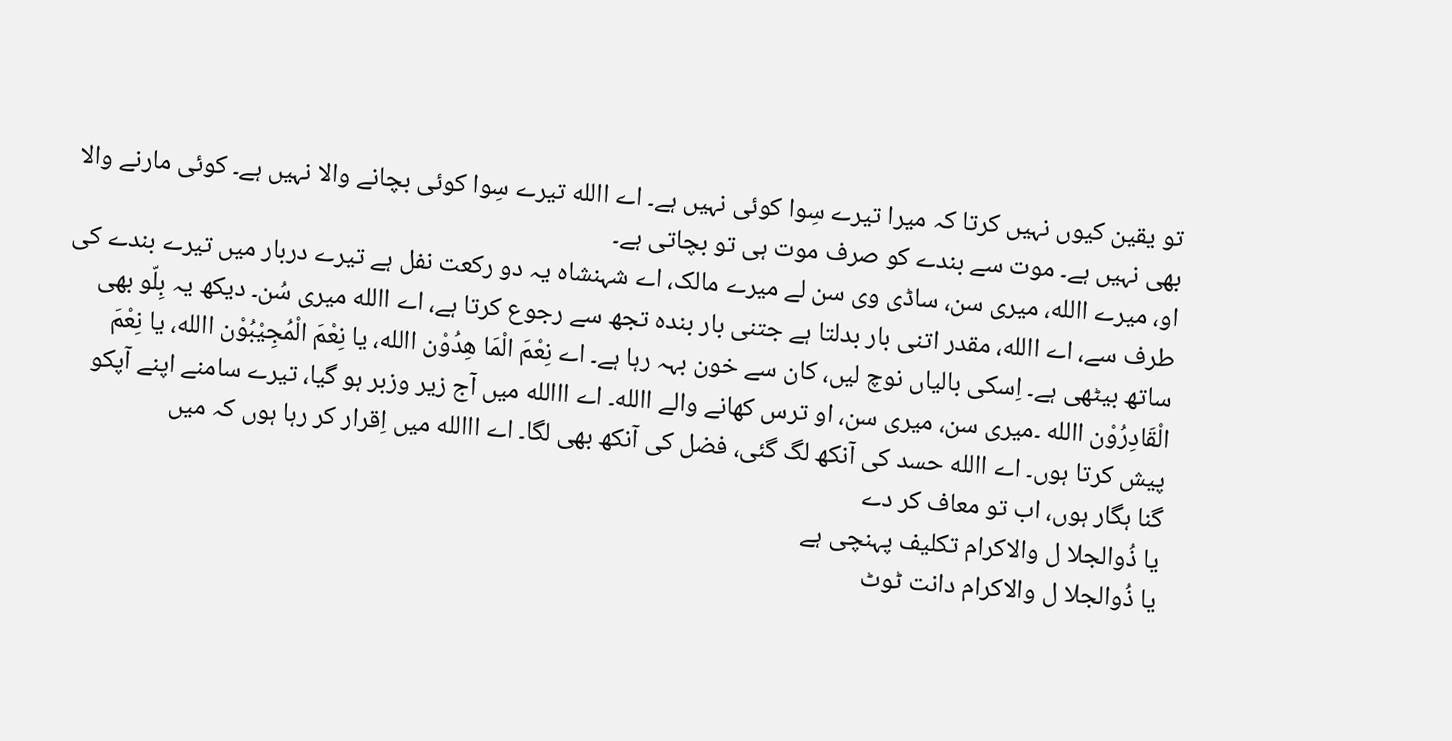تو یقین کیوں نہیں کرتا کہ میرا تیرے سِوا کوئی نہیں ہے۔ اے االله تیرے سِوا کوئی بچانے والا نہیں ہے۔ کوئی مارنے والا بھی نہیں ہے۔ موت سے بندے کو صرف موت ہی تو بچاتی ہے۔
او، میرے االله، میری سن، ساڈی وی سن لے میرے مالک، اے شہنشاہ یہ دو رکعت نفل ہے تیرے دربار میں تیرے بندے کی طرف سے، اے االله، مقدر اتنی بار بدلتا ہے جتنی بار بندہ تجھ سے رجوع کرتا ہے، اے االله میری سُن۔ دیکھ یہ بِلّو بھی ساتھ بیٹھی ہے۔ اِسکی بالیاں نوچ لیں، کان سے خون بہہ رہا ہے۔ اے نِعْمَ الْمَا ھِدُوْن االله، یا نِعْمَ الْمُجِیْبُوْن االله، یا نِعْمَ الْقَادِرُوْن االله ۔میری سن، میری سن، او ترس کھانے والے االله۔ اے ااالله میں آج زیر وزبر ہو گیا، تیرے سامنے اپنے آپکو پیش کرتا ہوں۔ اے االله حسد کی آنکھ لگ گئی، فضل کی آنکھ بھی لگا۔ اے ااالله میں اِقرار کر رہا ہوں کہ میں
گنا ہگار ہوں، اب تو معاف کر دے
یا ذُوالجلا ل والاکرام تکلیف پہنچی ہے
یا ذُوالجلا ل والاکرام دانت ٹوٹ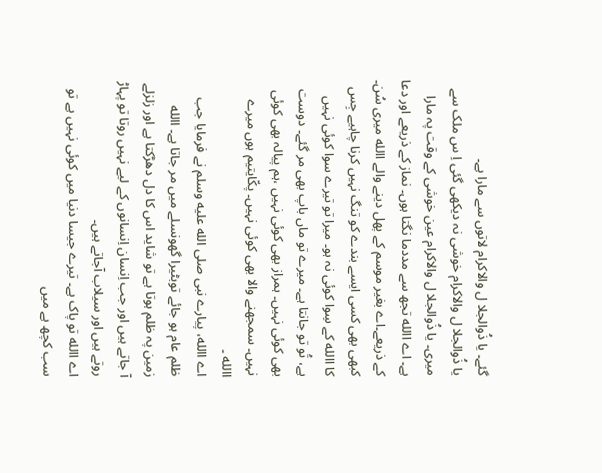گئے۔ یا ذُوالجلا ل والاکرام لاتوں سے مارا ہے۔
یا ذُوالجلا ل والاکرام خوشی نہ دیکھی گئی اِ س ملک سے میری۔ یا ذُوالجلا ل والاکرام عین خوشی کے وقت پہ مارا ہے۔ اے االله تجھ سے مددما نگتا ہوں۔ نماز کے ذریعے اور دعا کے ذریعے۔اے بغیر موسم کے پھل دینے والے االله میری سُن۔ کبھی بھی کسی ایسے بندے کو تنگ نہیں کرنا چاہیے جِس کا االله کے سِوا کوئی نہ ہو۔ میرا تو تیرے سوا کوئی نہیں ہے، تُو تو جانتا ہے۔ میرے تو ماں باپ بھی مر گئے۔ دوست بھی کوئی نہیں۔ ہمراز بھی کوئی نہیں ،ہم پیالہ بھی کوئی نہیں۔ سمجھنے والا بھی کوئی نہیں۔ پکّایتیم ہوں میرے االله ۔
اے االله، پیارے نبی صلى الله عليه وسلم نے فرمایا جب ظلم عام ہو جائے توبٹیرا گھونسلے میں مر جاتا ہے۔ االله زمین پہ ظلم ہوتا ہے تو شاید اس کا دل دھڑکتا ہے اور زلزلے آ جاتے ہیں اور جب اِنسان اِنسانوں کے لیے نہیں روتا تو پہاڑ روتے ہیں اور سیلاب آجاتے ہیں۔
اے االله تو پاک ہے۔ تیرے جیسا دنیا میں کوئی نہیں ہے تو سب کچھ ہے میں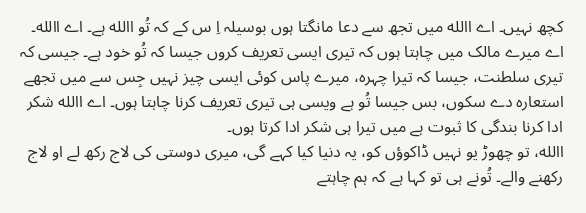کچھ نہیں۔ اے االله میں تجھ سے دعا مانگتا ہوں بوسیلہ اِ س کے کہ تُو االله ہے۔ اے االله۔ اے میرے مالک میں چاہتا ہوں کہ تیری ایسی تعریف کروں جیسا کہ تُو خود ہے۔ جیسی کہ تیری سلطنت، جیسا کہ تیرا چہرہ، میرے پاس کوئی ایسی چیز نہیں جِس سے میں تجھے استعارہ دے سکوں، بس جیسا تُو ہے ویسی ہی تیری تعریف کرنا چاہتا ہوں۔ اے االله شکر ادا کرنا بندگی کا ثبوت ہے میں تیرا ہی شکر ادا کرتا ہوں۔
االله، تو چھوڑ یو نہیں ڈاکوؤں کو، یہ دنیا کیا کہے گی، میری دوستی کی لاج رکھ لے او لاج رکھنے والے۔ تُونے ہی تو کہا ہے کہ ہم چاہتے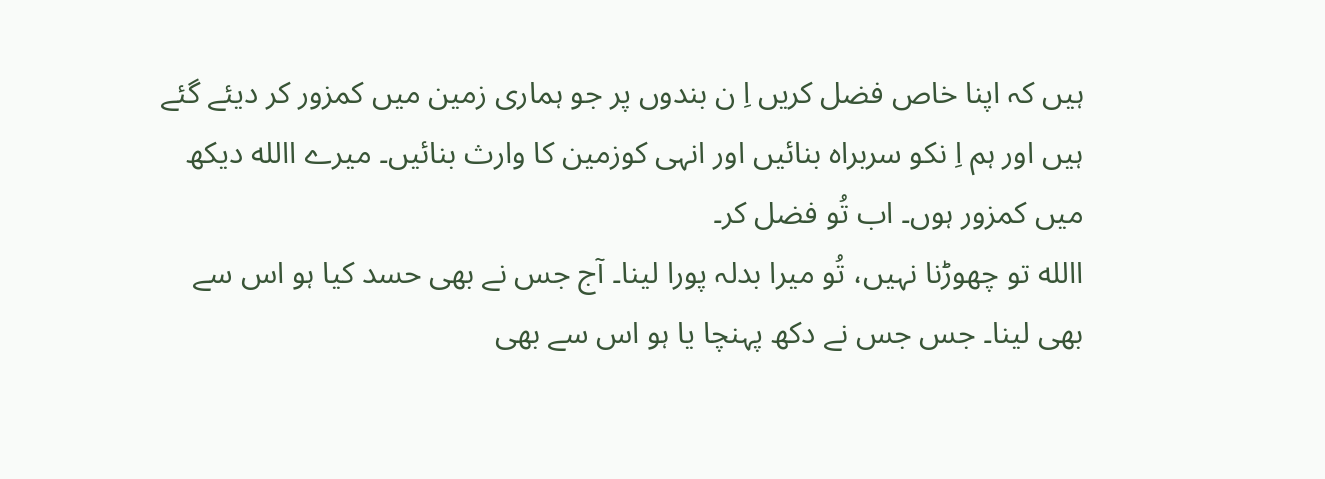ہیں کہ اپنا خاص فضل کریں اِ ن بندوں پر جو ہماری زمین میں کمزور کر دیئے گئے ہیں اور ہم اِ نکو سربراہ بنائیں اور انہی کوزمین کا وارث بنائیں۔ میرے االله دیکھ میں کمزور ہوں۔ اب تُو فضل کر۔
االله تو چھوڑنا نہیں، تُو میرا بدلہ پورا لینا۔ آج جس نے بھی حسد کیا ہو اس سے بھی لینا۔ جس جس نے دکھ پہنچا یا ہو اس سے بھی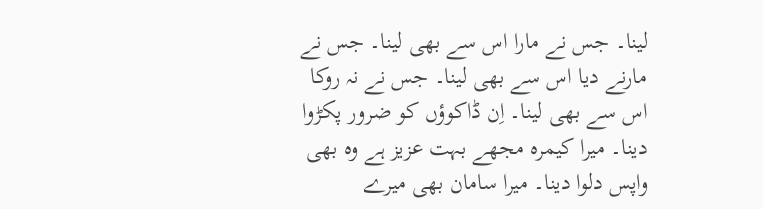لینا۔ جس نے مارا اس سے بھی لینا۔ جس نے مارنے دیا اس سے بھی لینا۔ جس نے نہ روکا اس سے بھی لینا۔ اِن ڈاکوؤں کو ضرور پکڑوا دینا۔ میرا کیمرہ مجھے بہت عزیز ہے وہ بھی واپس دلوا دینا۔ میرا سامان بھی میرے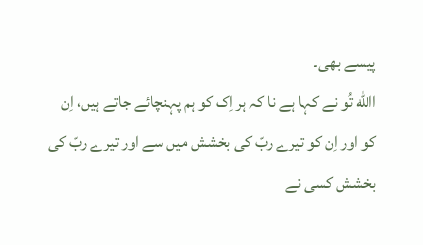پیسے بھی۔
االله تُو نے کہا ہے نا کہ ہر اِک کو ہم پہنچائے جاتے ہیں، اِن کو اور اِن کو تیرے ربّ کی بخشش میں سے اور تیرے ربّ کی بخشش کسی نے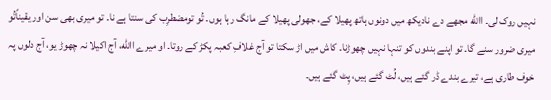نہیں روک لی۔ االله مجھے دے نادیکھ میں دونوں ہاتھ پھیلا کے، جھولی پھیلا کے مانگ رہا ہوں۔ تُو تومضطرِب کی سنتا ہے نا۔ تو میری بھی سن اور یقیناًتُو میری ضرور سنے گا۔ تو اپنے بندوں کو تنہا نہیں چھوڑنا۔ کاش میں اڑ سکتا تو آج غلافِ کعبہ پکڑ کے روتا۔ او میرے االله، آج اکیلا نہ چھوڑ یو، آج دلوں پہ خوف طاری ہے، تیرے بندے ڈر گئے ہیں، لُٹ گئے ہیں، پِٹ گئے ہیں۔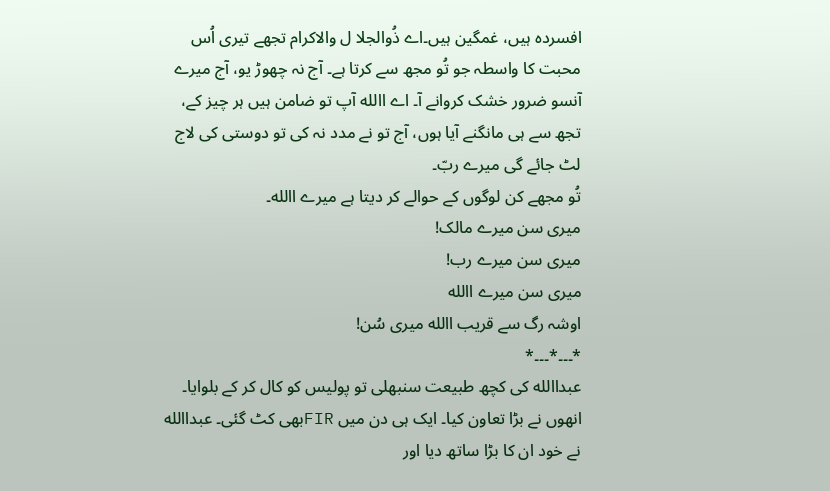افسردہ ہیں، غمگین ہیں۔اے ذُوالجلا ل والاکرام تجھے تیری اُس محبت کا واسطہ جو تُو مجھ سے کرتا ہے۔ آج نہ چھوڑ یو، آج میرے آنسو ضرور خشک کروانے آ۔ اے االله آپ تو ضامن ہیں ہر چیز کے، تجھ سے ہی مانگنے آیا ہوں، آج تو نے مدد نہ کی تو دوستی کی لاج لٹ جائے گی میرے ربّ۔
تُو مجھے کن لوگوں کے حوالے کر دیتا ہے میرے االله۔
میری سن میرے مالک!
میری سن میرے رب!
میری سن میرے االله
اوشہ رگ سے قریب االله میری سُن!
*۔۔۔*۔۔۔*
عبداالله کی کچھ طبیعت سنبھلی تو پولیس کو کال کر کے بلوایا۔ انھوں نے بڑا تعاون کیا۔ ایک ہی دن میں FIRبھی کٹ گئی۔ عبداالله نے خود ان کا بڑا ساتھ دیا اور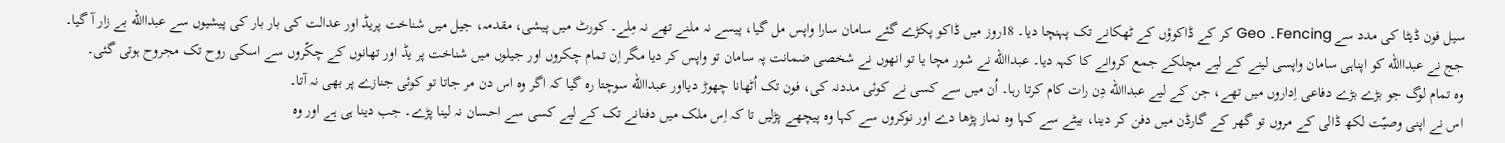سیل فون ڈیٹا کی مدد سے Fencing۔ Geo کر کے ڈاکوؤں کے ٹھکانے تک پہنچا دیا۔ 18روز میں ڈاکو پکڑے گئے سامان سارا واپس مل گیا، پیسے نہ ملنے تھے نہ مِلے۔ کورٹ میں پیشی، مقدمہ، جیل میں شناخت پریڈ اور عدالت کی بار بار کی پیشیوں سے عبداالله بے زار آ گیا۔
جج نے عبداالله کو اپناہی سامان واپسی لینے کے لیے مچلکے جمع کروانے کا کہہ دیا۔ عبداالله نے شور مچا یا تو انھوں نے شخصی ضمانت پہ سامان تو واپس کر دیا مگر اِن تمام چکروں اور جیلوں میں شناخت پر یڈ اور تھانوں کے چکّروں سے اسکی روح تک مجروح ہوتی گئی۔
وہ تمام لوگ جو بڑے بڑے دفاعی اِداروں میں تھے، جن کے لیے عبداالله دِن رات کام کرتا رہا۔ اُن میں سے کسی نے کوئی مددنہ کی، فون تک اُٹھانا چھوڑ دیااور عبداالله سوچتا رہ گیا کہ اگر وہ اس دن مر جاتا تو کوئی جنازے پر بھی نہ آتا۔
اس نے اپنی وصیّت لکھ ڈالی کے مروں تو گھر کے گارڈن میں دفن کر دینا، بیٹے سے کہا وہ نماز پڑھا دے اور نوکروں سے کہا وہ پیچھے پڑلیں تا کہ اِس ملک میں دفنانے تک کے لیے کسی سے احسان نہ لینا پڑے۔ جب دینا ہی ہے اور وہ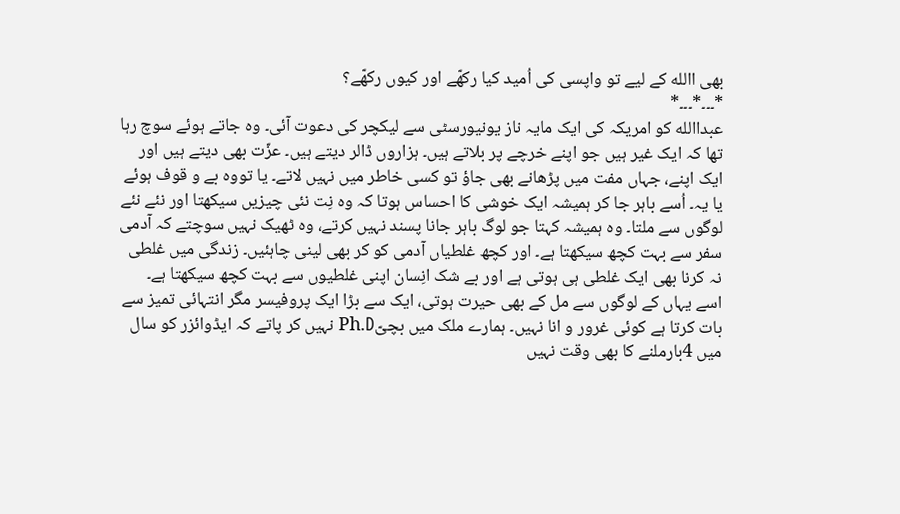بھی االله کے لیے تو واپسی کی اُمید کیا رکھّے اور کیوں رکھّے؟
*۔۔۔*۔۔۔*
عبداالله کو امریکہ کی ایک مایہ ناز یونیورسٹی سے لیکچر کی دعوت آئی۔ وہ جاتے ہوئے سوچ رہا تھا کہ ایک غیر ہیں جو اپنے خرچے پر بلاتے ہیں۔ ہزاروں ڈالر دیتے ہیں۔ عزّت بھی دیتے ہیں اور ایک اپنے، جہاں مفت میں پڑھانے بھی جاؤ تو کسی خاطر میں نہیں لاتے۔ یا تووہ بے و قوف ہوئے یا یہ۔ اُسے باہر جا کر ہمیشہ ایک خوشی کا احساس ہوتا کہ وہ نِت نئی چیزیں سیکھتا اور نئے نئے لوگوں سے ملتا۔ وہ ہمیشہ کہتا جو لوگ باہر جانا پسند نہیں کرتے، وہ ٹھیک نہیں سوچتے کہ آدمی سفر سے بہت کچھ سیکھتا ہے۔ اور کچھ غلطیاں آدمی کو کر بھی لینی چاہئیں۔ زندگی میں غلطی نہ کرنا بھی ایک غلطی ہی ہوتی ہے اور بے شک انِسان اپنی غلطیوں سے بہت کچھ سیکھتا ہے۔
اسے یہاں کے لوگوں سے مل کے بھی حیرت ہوتی، ایک سے بڑا ایک پروفیسر مگر انتہائی تمیز سے بات کرتا ہے کوئی غرور و انا نہیں۔ ہمارے ملک میں بچیّPh.D نہیں کر پاتے کہ ایڈوائزر کو سال میں 4بارملنے کا بھی وقت نہیں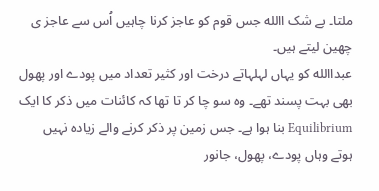ملتا۔ بے شک االله جس قوم کو عاجز کرنا چاہیں اُس سے عاجز ی چھین لیتے ہیں۔
عبداالله کو یہاں لہلہاتے درخت اور کثیر تعداد میں پودے اور پھول بھی بہت پسند تھے۔ وہ سو چا کر تا تھا کہ کائنات میں ذکر کا ایک Equilibrium بنا ہوا ہے۔ جس زمین پر ذکر کرنے والے زیادہ نہیں ہوتے وہاں پودے، پھول، جانور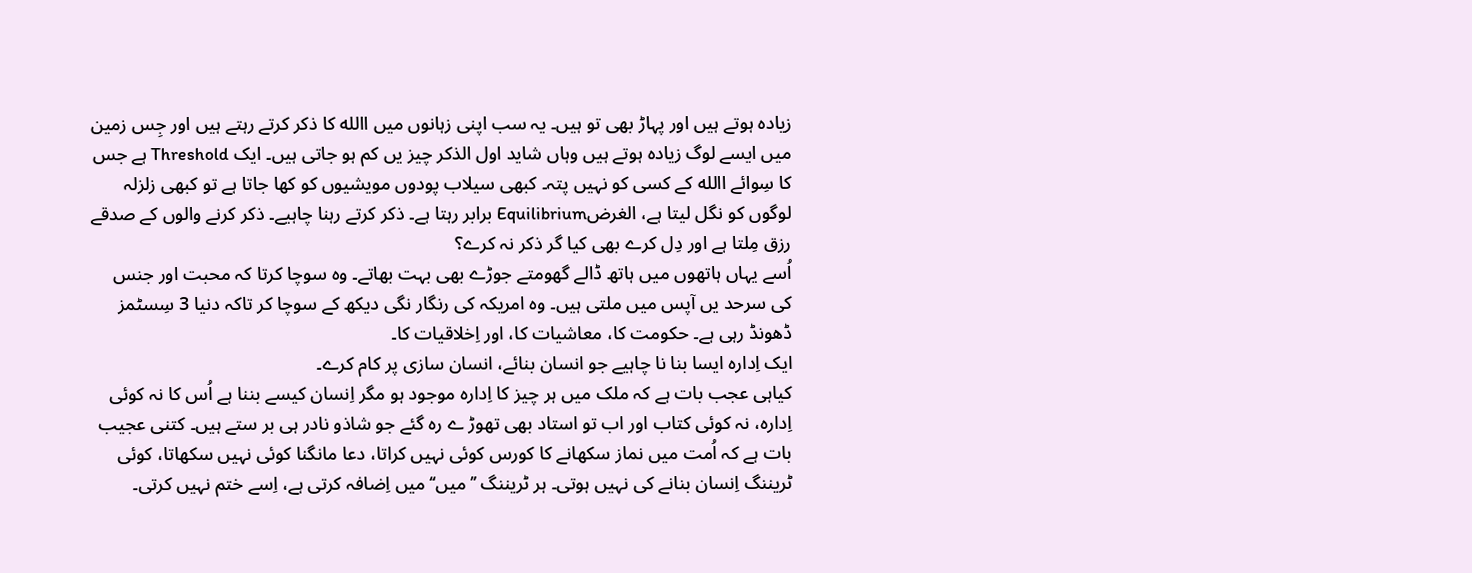زیادہ ہوتے ہیں اور پہاڑ بھی تو ہیں۔ یہ سب اپنی زہانوں میں االله کا ذکر کرتے رہتے ہیں اور جِس زمین میں ایسے لوگ زیادہ ہوتے ہیں وہاں شاید اول الذکر چیز یں کم ہو جاتی ہیں۔ ایک Threshold ہے جس کا سِوائے االله کے کسی کو نہیں پتہ۔ کبھی سیلاب پودوں مویشیوں کو کھا جاتا ہے تو کبھی زلزلہ لوگوں کو نگل لیتا ہے، الغرضEquilibrium برابر رہتا ہے۔ ذکر کرتے رہنا چاہیے۔ ذکر کرنے والوں کے صدقے رزق مِلتا ہے اور دِل کرے بھی کیا گر ذکر نہ کرے؟
اُسے یہاں ہاتھوں میں ہاتھ ڈالے گھومتے جوڑے بھی بہت بھاتے۔ وہ سوچا کرتا کہ محبت اور جنس کی سرحد یں آپس میں ملتی ہیں۔ وہ امریکہ کی رنگار نگی دیکھ کے سوچا کر تاکہ دنیا 3 سِسٹمز ڈھونڈ رہی ہے۔ حکومت کا، معاشیات کا، اور اِخلاقیات کا۔
ایک اِدارہ ایسا بنا نا چاہیے جو انسان بنائے، انسان سازی پر کام کرے۔
کیاہی عجب بات ہے کہ ملک میں ہر چیز کا اِدارہ موجود ہو مگر اِنسان کیسے بننا ہے اُس کا نہ کوئی اِدارہ، نہ کوئی کتاب اور اب تو استاد بھی تھوڑ ے رہ گئے جو شاذو نادر ہی بر ستے ہیں۔ کتنی عجیب بات ہے کہ اُمت میں نماز سکھانے کا کورس کوئی نہیں کراتا، دعا مانگنا کوئی نہیں سکھاتا، کوئی ٹریننگ اِنسان بنانے کی نہیں ہوتی۔ ہر ٹریننگ ’’میں‘‘ میں اِضافہ کرتی ہے، اِسے ختم نہیں کرتی۔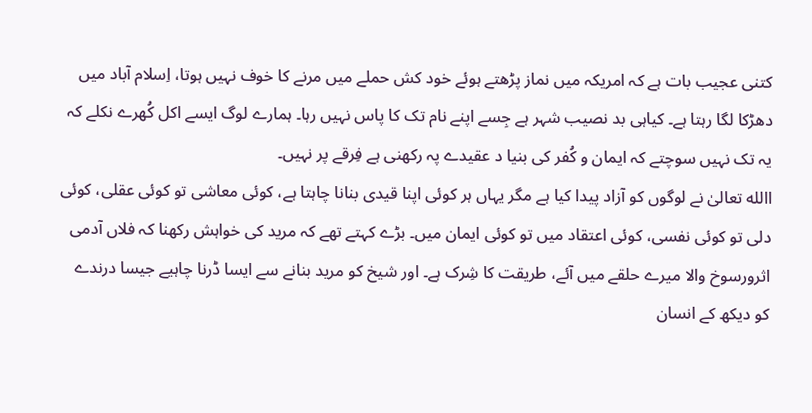کتنی عجیب بات ہے کہ امریکہ میں نماز پڑھتے ہوئے خود کش حملے میں مرنے کا خوف نہیں ہوتا، اِسلام آباد میں دھڑکا لگا رہتا ہے۔ کیاہی بد نصیب شہر ہے جِسے اپنے نام تک کا پاس نہیں رہا۔ ہمارے لوگ ایسے اکل کُھرے نکلے کہ یہ تک نہیں سوچتے کہ ایمان و کُفر کی بنیا د عقیدے پہ رکھنی ہے فِرقے پر نہیں۔
االله تعالیٰ نے لوگوں کو آزاد پیدا کیا ہے مگر یہاں ہر کوئی اپنا قیدی بنانا چاہتا ہے، کوئی معاشی تو کوئی عقلی، کوئی دلی تو کوئی نفسی، کوئی اعتقاد میں تو کوئی ایمان میں۔ بڑے کہتے تھے کہ مرید کی خواہش رکھنا کہ فلاں آدمی اثرورسوخ والا میرے حلقے میں آئے، طریقت کا شِرک ہے۔ اور شیخ کو مرید بنانے سے ایسا ڈرنا چاہیے جیسا درندے کو دیکھ کے انسان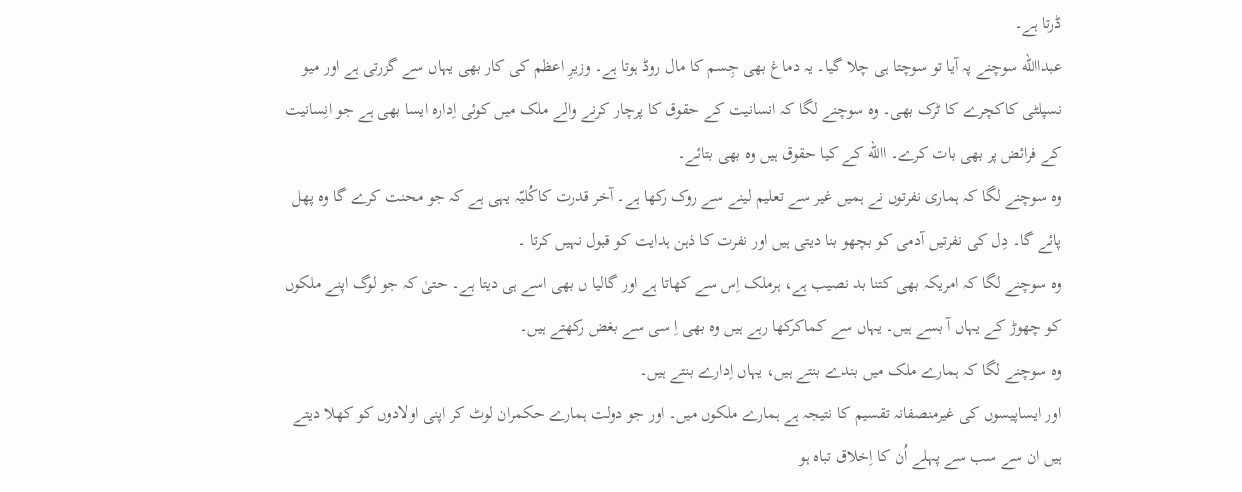ڈرتا ہے۔
عبداالله سوچنے پہ آیا تو سوچتا ہی چلا گیا۔ یہ دماغ بھی جِسم کا مال روڈ ہوتا ہے۔ وزیرِ اعظم کی کار بھی یہاں سے گزرتی ہے اور میو نسپلٹی کاکچرے کا ٹرک بھی۔ وہ سوچنے لگا کہ انسانیت کے حقوق کا پرچار کرنے والے ملک میں کوئی اِدارہ ایسا بھی ہے جو انِسانیت کے فرائض پر بھی بات کرے۔ االله کے کیا حقوق ہیں وہ بھی بتائے۔
وہ سوچنے لگا کہ ہماری نفرتوں نے ہمیں غیر سے تعلیم لینے سے روک رکھا ہے۔ آخر قدرت کاکُلیّہ یہی ہے کہ جو محنت کرے گا وہ پھل پائے گا۔ دِل کی نفرتیں آدمی کو بچھو بنا دیتی ہیں اور نفرت کا ذہن ہدایت کو قبول نہیں کرتا ۔
وہ سوچنے لگا کہ امریکہ بھی کتنا بد نصیب ہے، ہرملک اِس سے کھاتا ہے اور گالیا ں بھی اسے ہی دیتا ہے۔ حتیٰ کہ جو لوگ اپنے ملکوں کو چھوڑ کے یہاں آ بسے ہیں۔ یہاں سے کماکرکھا رہے ہیں وہ بھی اِ سی سے بغض رکھتے ہیں۔
وہ سوچنے لگا کہ ہمارے ملک میں بندے بنتے ہیں، یہاں اِدارے بنتے ہیں۔
اور ایساپیسوں کی غیرمنصفانہ تقسیم کا نتیجہ ہے ہمارے ملکوں میں۔ اور جو دولت ہمارے حکمران لوٹ کر اپنی اولادوں کو کھلا دیتے ہیں ان سے سب سے پہلے اُن کا اِخلاق تباہ ہو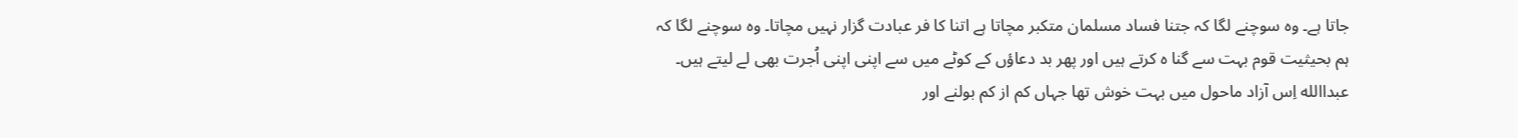جاتا ہے۔ وہ سوچنے لگا کہ جتنا فساد مسلمان متکبر مچاتا ہے اتنا کا فر عبادت گزار نہیں مچاتا۔ وہ سوچنے لگا کہ ہم بحیثیت قوم بہت سے گنا ہ کرتے ہیں اور پھر بد دعاؤں کے کوٹے میں سے اپنی اپنی اُجرت بھی لے لیتے ہیں۔
عبداالله اِس آزاد ماحول میں بہت خوش تھا جہاں کم از کم بولنے اور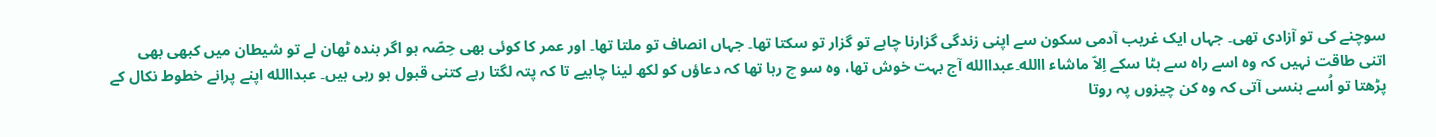سوچنے کی تو آزادی تھی۔ جہاں ایک غریب آدمی سکون سے اپنی زندگی گزارنا چاہے تو گزار تو سکتا تھا۔ جہاں انصاف تو ملتا تھا۔ اور عمر کا کوئی بھی حِصّہ ہو اگر بندہ ٹھان لے تو شیطان میں کبھی بھی اتنی طاقت نہیں کہ وہ اسے راہ سے ہٹا سکے اِلاّ ماشاء االله۔عبداالله آج بہت خوش تھا، وہ سو چ رہا تھا کہ دعاؤں کو لکھ لینا چاہیے تا کہ پتہ لگتا رہے کتنی قبول ہو رہی ہیں۔ عبداالله اپنے پرانے خطوط نکال کے پڑھتا تو اُسے ہنسی آتی کہ وہ کن چیزوں پہ روتا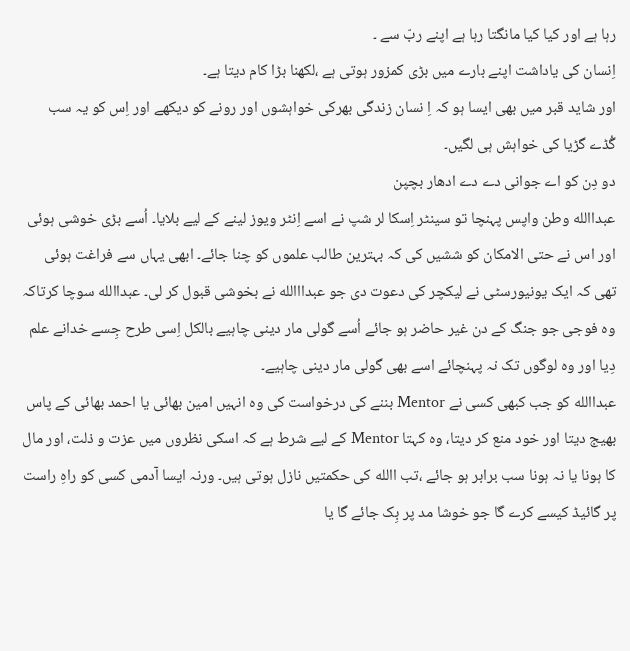رہا ہے اور کیا کیا مانگتا رہا ہے اپنے ربّ سے ۔
اِنسان کی یاداشت اپنے بارے میں بڑی کمزور ہوتی ہے ،لکھنا بڑا کام دیتا ہے۔
اور شاید قبر میں بھی ایسا ہو کہ اِ نسان زندگی بھرکی خواہشوں اور رونے کو دیکھے اور اِس کو یہ سب گُڈے گڑیا کی خواہش ہی لگیں۔
دو دِن کو اے جوانی دے دے ادھار بچپن
عبداالله وطن واپس پہنچا تو سینٹر اِسکا لر شپ نے اسے اِنٹر ویوز لینے کے لیے بلایا۔ اُسے بڑی خوشی ہوئی اور اس نے حتی الامکان کو ششیں کی کہ بہترین طالب علموں کو چنا جائے۔ ابھی یہاں سے فراغت ہوئی تھی کہ ایک یونیورسٹی نے لیکچر کی دعوت دی جو عبدااالله نے بخوشی قبول کر لی۔ عبداالله سوچا کرتاکہ وہ فوجی جو جنگ کے دن غیر حاضر ہو جائے اُسے گولی مار دینی چاہیے بالکل اِسی طرح جِسے خدانے علم دِیا اور وہ لوگوں تک نہ پہنچائے اسے بھی گولی مار دینی چاہیے۔
عبداالله کو جب کبھی کسی نے Mentor بننے کی درخواست کی وہ انہیں امین بھائی یا احمد بھائی کے پاس بھیج دیتا اور خود منع کر دیتا، وہ کہتا Mentor کے لیے شرط ہے کہ اسکی نظروں میں عزت و ذلت، اور مال کا ہونا یا نہ ہونا سب برابر ہو جائے ،تب االله کی حکمتیں نازل ہوتی ہیں۔ ورنہ ایسا آدمی کسی کو راہِ راست پر گائیڈ کیسے کرے گا جو خوشا مد پر بِک جائے گا یا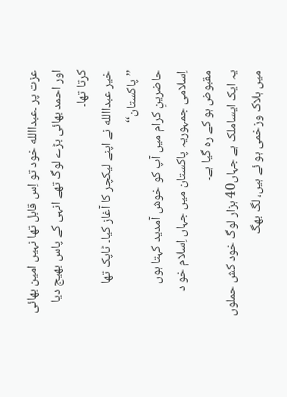عزت پر ۔عبداالله خود تو اِس قابل تھا نہیں امین بھائی اور احمد بھائی بڑے لوگ تھے انہی کے پاس بھیج دیا کرتا تھا۔
خیر عبداالله نے اپنے لیکچر کا آغاز کیا۔ ٹاپک تھا ’’پاکستان‘‘
حاضرینِ کرام میں آپ کو خوش آمدید کہتا ہوں اِسلامی جمہوریہ پاکستان میں جہاں اِسلام خو د مقبوض ہو کے رہ گیا ہے۔
یہ ایک ایساملک ہے جہاں40 ہزار لوگ خود کش حملوں میں ہلاک وزخمی ہو ئے ہیں، لگ بھگ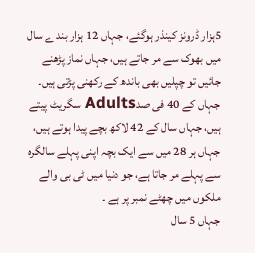5ہزار ڈرونز کینذر ہوگئے، جہاں 12 ہزار بند ے سال میں بھوک سے مر جاتے ہیں، جہاں نماز پڑھنے جائیں تو چپلیں بھی باندھ کے رکھنی پڑتی ہیں۔ جہاں کے 40 فی صدAdults سگریٹ پیتے ہیں، جہاں سال کے 42 لاکھ بچے پیدا ہوتے ہیں، جہاں ہر 28 میں سے ایک بچہ اپنی پہلے سالگرہ سے پہلے مر جاتا ہے، جو دنیا میں ٹی بی والے ملکوں میں چھٹے نمبر پر ہے ۔
جہاں 5 سال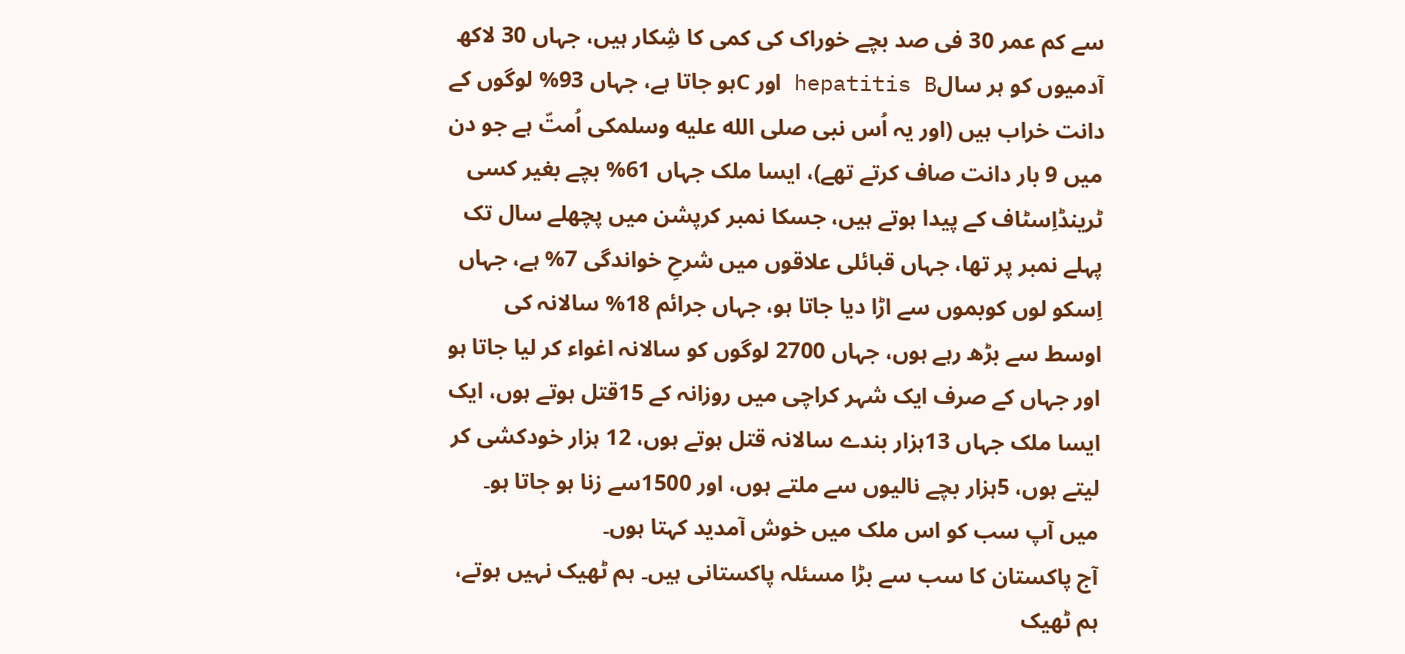سے کم عمر 30 فی صد بچے خوراک کی کمی کا شِکار ہیں، جہاں 30 لاکھ آدمیوں کو ہر سالhepatitis B اور Cہو جاتا ہے، جہاں 93% لوگوں کے دانت خراب ہیں (اور یہ اُس نبی صلى الله عليه وسلمکی اُمتّ ہے جو دن میں 9 بار دانت صاف کرتے تھے)، ایسا ملک جہاں 61% بچے بغیر کسی ٹرینڈاِسٹاف کے پیدا ہوتے ہیں، جسکا نمبر کرپشن میں پچھلے سال تک پہلے نمبر پر تھا، جہاں قبائلی علاقوں میں شرحِ خواندگی 7% ہے، جہاں اِسکو لوں کوبموں سے اڑا دیا جاتا ہو، جہاں جرائم 18% سالانہ کی اوسط سے بڑھ رہے ہوں، جہاں 2700 لوگوں کو سالانہ اغواء کر لیا جاتا ہو اور جہاں کے صرف ایک شہر کراچی میں روزانہ کے 15قتل ہوتے ہوں، ایک ایسا ملک جہاں 13ہزار بندے سالانہ قتل ہوتے ہوں، 12 ہزار خودکشی کر لیتے ہوں، 5ہزار بچے نالیوں سے ملتے ہوں، اور 1500سے زنا ہو جاتا ہو۔
میں آپ سب کو اس ملک میں خوش آمدید کہتا ہوں۔
آج پاکستان کا سب سے بڑا مسئلہ پاکستانی ہیں۔ ہم ٹھیک نہیں ہوتے، ہم ٹھیک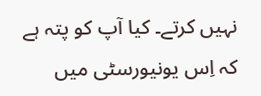نہیں کرتے۔ کیا آپ کو پتہ ہے کہ اِس یونیورسٹی میں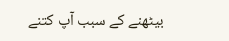بیٹھنے کے سبب آپ کتنے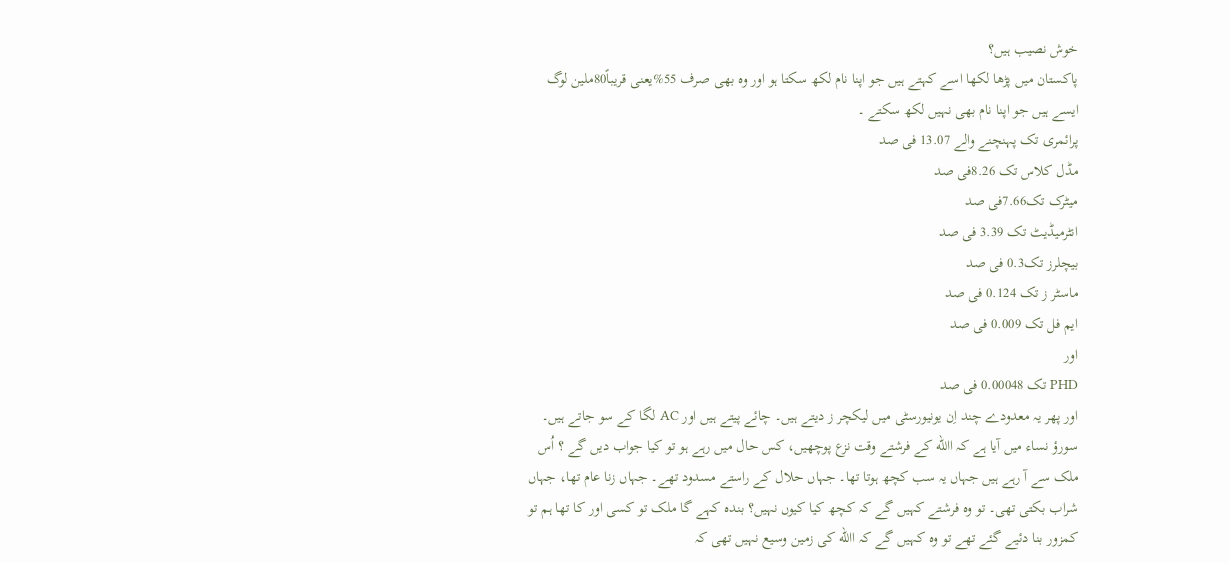خوش نصیب ہیں؟
پاکستان میں پڑھا لکھا اسے کہتے ہیں جو اپنا نام لکھ سکتا ہو اور وہ بھی صرف 55%یعنی قریباً80ملین لوگ ایسے ہیں جو اپنا نام بھی نہیں لکھ سکتے ۔
پرائمری تک پہنچنے والے 13.07 فی صد
مڈل کلاس تک 8.26فی صد
میٹرک تک7.66فی صد
انٹرمیڈیٹ تک 3.39 فی صد
بیچلرز تک0.3 فی صد
ماسٹر ز تک 0.124 فی صد
ایم فل تک 0.009 فی صد
اور
PHD تک 0.00048 فی صد
اور پھر یہ معدودے چند اِن یونیورسٹی میں لیکچر ز دیتے ہیں۔ چائے پیتے ہیں اور AC لگا کے سو جاتے ہیں۔
سورؤ نساء میں آیا ہے کہ االله کے فرشتے وقت نزع پوچھیں، کس حال میں رہے ہو تو کیا جواب دیں گے ؟ اُس ملک سے آ رہے ہیں جہاں یہ سب کچھ ہوتا تھا۔ جہاں حلال کے راستے مسدود تھے۔ جہاں زنا عام تھا، جہاں شراب بکتی تھی۔ تو وہ فرشتے کہیں گے کہ کچھ کیا کیوں نہیں؟ بندہ کہے گا ملک تو کسی اور کا تھا ہم تو کمزور بنا دئیے گئے تھے تو وہ کہیں گے کہ االله کی زمین وسیع نہیں تھی کہ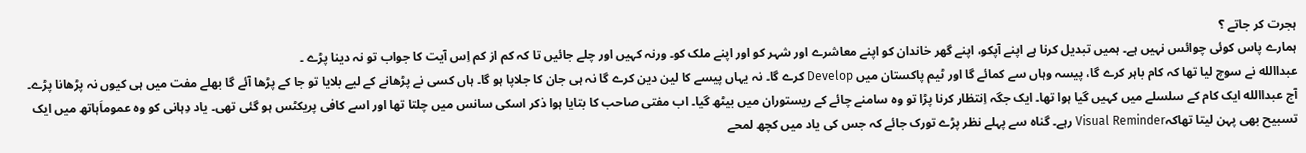ہجرت کر جاتے ؟
ہمارے پاس کوئی چوائس نہیں ہے۔ ہمیں تبدیل کرنا ہے اپنے آپکو، اپنے گھر خاندان کو اپنے معاشرے اور شہر کو اور اپنے ملک کو۔ ورنہ کہیں اور چلے جائیں تا کہ کم از کم اِس آیت کا جواب تو نہ دینا پڑے ۔
عبداالله نے سوچ لیا تھا کہ کام باہر کرے گا، پیسہ وہاں سے کمائے گا اور ٹیم پاکستان میں Develop کرے گا۔ نہ یہاں پیسے کا لین دین کرے گا نہ ہی جان کا جلاپا ہو گا۔ ہاں کسی نے پڑھانے کے لیے بلایا تو جا کے پڑھا آئے گا بھلے مفت میں ہی کیوں نہ پڑھانا پڑے۔
آج عبداالله ایک کام کے سلسلے میں کہیں گیا ہوا تھا۔ ایک جگہ اِنتظار کرنا پڑا تو وہ سامنے چائے کے ریستوران میں بیٹھ گیا۔ اب مفتی صاحب کا بتایا ہوا ذکر اسکی سانس میں چلتا تھا اور اسے کافی پریکٹس ہو گئی تھی۔ یاد دِہانی کو وہ عموماَہاتھ میں ایک تسبیح بھی پہن لیتا تھاکہVisual Reminder رہے۔ گناہ سے پہلے نظر پڑے تورک جائے کہ جس کی یاد میں کچھ لمحے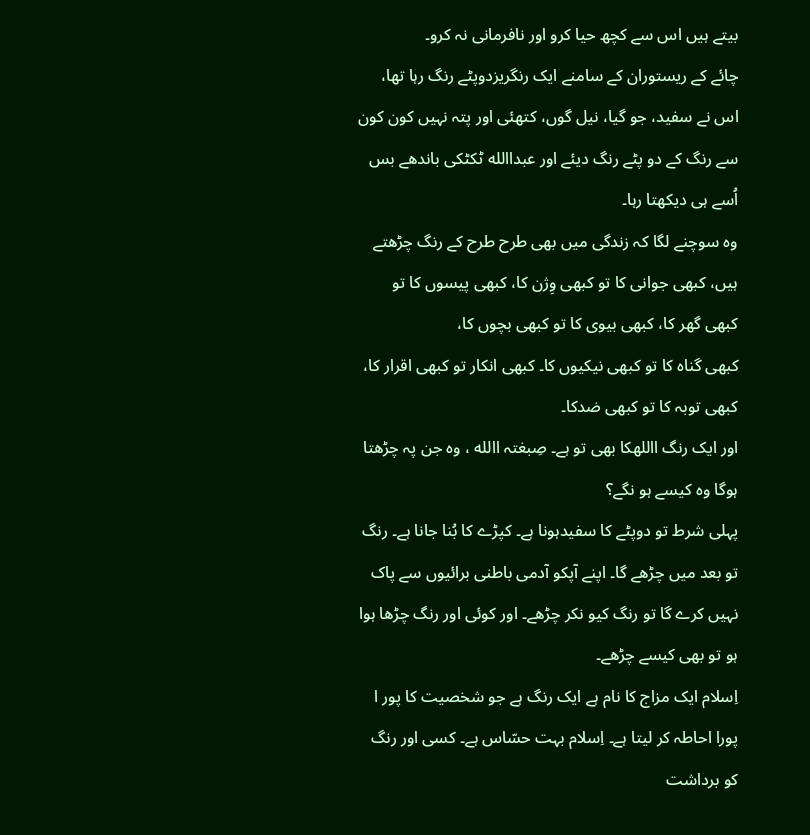بیتے ہیں اس سے کچھ حیا کرو اور نافرمانی نہ کرو۔
چائے کے ریستوران کے سامنے ایک رنگریزدوپٹے رنگ رہا تھا، اس نے سفید، جو گیا، نیل گوں، کتھئی اور پتہ نہیں کون کون سے رنگ کے دو پٹے رنگ دیئے اور عبداالله ٹکٹکی باندھے بس اُسے ہی دیکھتا رہا۔
وہ سوچنے لگا کہ زندگی میں بھی طرح طرح کے رنگ چڑھتے ہیں، کبھی جوانی کا تو کبھی وِژن کا، کبھی پیسوں کا تو کبھی گھر کا، کبھی بیوی کا تو کبھی بچوں کا،
کبھی گناہ کا تو کبھی نیکیوں کا۔ کبھی انکار تو کبھی اقرار کا، کبھی توبہ کا تو کبھی ضدکا۔
اور ایک رنگ االلهکا بھی تو ہے۔ صِبغتہ االله ، وہ جن پہ چڑھتا ہوگا وہ کیسے ہو نگے؟
پہلی شرط تو دوپٹے کا سفیدہونا ہے۔ کپڑے کا بُنا جانا ہے۔ رنگ تو بعد میں چڑھے گا۔ اپنے آپکو آدمی باطنی برائیوں سے پاک نہیں کرے گا تو رنگ کیو نکر چڑھے۔ اور کوئی اور رنگ چڑھا ہوا ہو تو بھی کیسے چڑھے۔
اِسلام ایک مزاج کا نام ہے ایک رنگ ہے جو شخصیت کا پور ا پورا احاطہ کر لیتا ہے۔ اِسلام بہت حسّاس ہے۔ کسی اور رنگ کو برداشت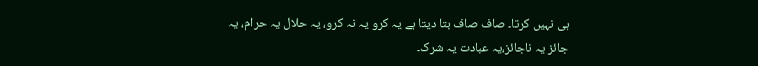ہی نہیں کرتا۔ صاف صاف بتا دیتا ہے یہ کرو یہ نہ کرو، یہ حلال یہ حرام، یہ جائز یہ ناجائز،یہ عبادت یہ شرک۔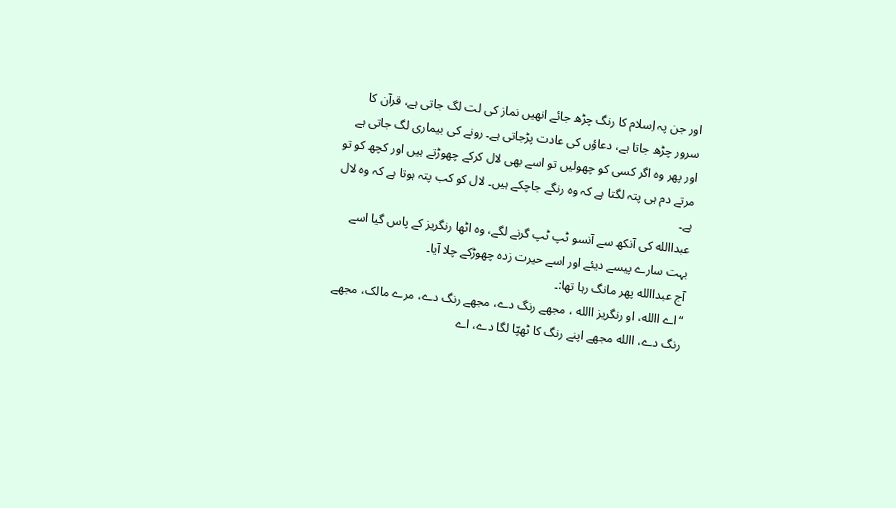اور جن پہ اِسلام کا رنگ چڑھ جائے انھیں نماز کی لت لگ جاتی ہے، قرآن کا سرور چڑھ جاتا ہے، دعاؤں کی عادت پڑجاتی ہے۔ رونے کی بیماری لگ جاتی ہے اور پھر وہ اگر کسی کو چھولیں تو اسے بھی لال کرکے چھوڑتے ہیں اور کچھ کو تو مرتے دم ہی پتہ لگتا ہے کہ وہ رنگے جاچکے ہیں۔ لال کو کب پتہ ہوتا ہے کہ وہ لال ہے۔
عبداالله کی آنکھ سے آنسو ٹپ ٹپ گرنے لگے، وہ اٹھا رنگریز کے پاس گیا اسے بہت سارے پیسے دیئے اور اسے حیرت زدہ چھوڑکے چلا آیا۔
آج عبداالله پھر مانگ رہا تھا:۔
“اے االله، او رنگریز االله ، مجھے رنگ دے، مجھے رنگ دے، مرے مالک، مجھے رنگ دے، االله مجھے اپنے رنگ کا ٹھپّا لگا دے، اے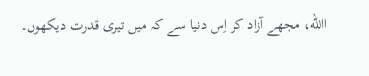االله، مجھے آزاد کر اِس دنیا سے کہ میں تیری قدرت دیکھوں۔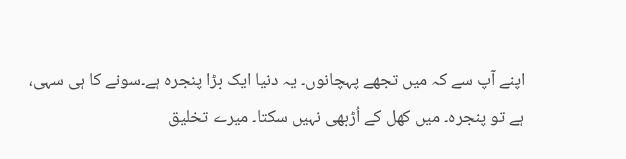اپنے آپ سے کہ میں تجھے پہچانوں۔ یہ دنیا ایک بڑا پنجرہ ہے۔سونے کا ہی سہی، ہے تو پنجرہ۔ میں کھل کے اُڑبھی نہیں سکتا۔ میرے تخلیق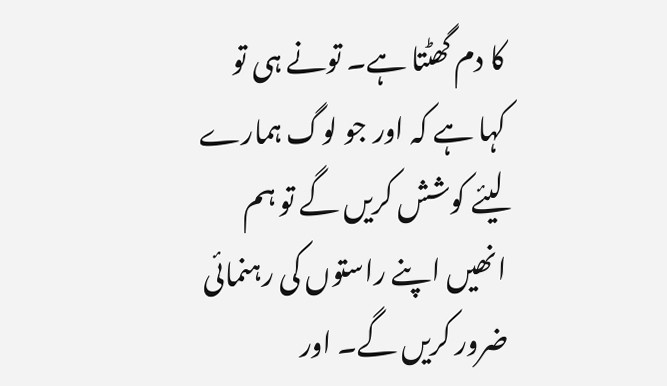کا دم گھٹتا ہے۔ تونے ہی تو کہا ہے کہ اور جو لوگ ہمارے لیئے کوشش کریں گے تو ہم انھیں اپنے راستوں کی رہنمائی ضرور کریں گے۔ اور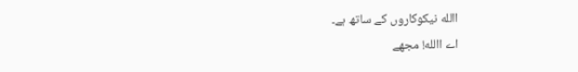االله نیکوکاروں کے ساتھ ہے۔
اے االله! مجھے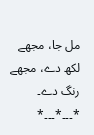مل جا، مجھے لکھ دے، مجھے رنگ دے۔
*۔۔۔*۔۔۔*